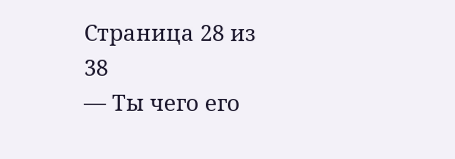Страница 28 из 38
— Ты чего его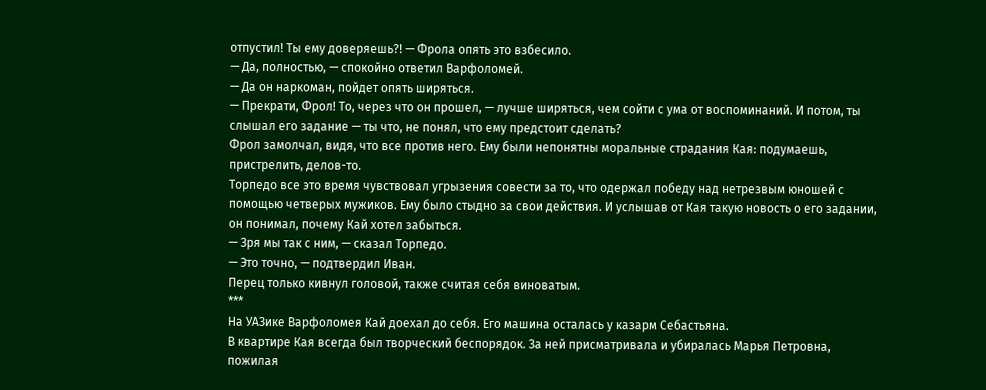отпустил! Ты ему доверяешь?! — Фрола опять это взбесило.
— Да, полностью, — спокойно ответил Варфоломей.
— Да он наркоман, пойдет опять ширяться.
— Прекрати, Фрол! То, через что он прошел, — лучше ширяться, чем сойти с ума от воспоминаний. И потом, ты слышал его задание — ты что, не понял, что ему предстоит сделать?
Фрол замолчал, видя, что все против него. Ему были непонятны моральные страдания Кая: подумаешь, пристрелить, делов-то.
Торпедо все это время чувствовал угрызения совести за то, что одержал победу над нетрезвым юношей с помощью четверых мужиков. Ему было стыдно за свои действия. И услышав от Кая такую новость о его задании, он понимал, почему Кай хотел забыться.
— Зря мы так с ним, — сказал Торпедо.
— Это точно, — подтвердил Иван.
Перец только кивнул головой, также считая себя виноватым.
***
На УАЗике Варфоломея Кай доехал до себя. Его машина осталась у казарм Себастьяна.
В квартире Кая всегда был творческий беспорядок. За ней присматривала и убиралась Марья Петровна, пожилая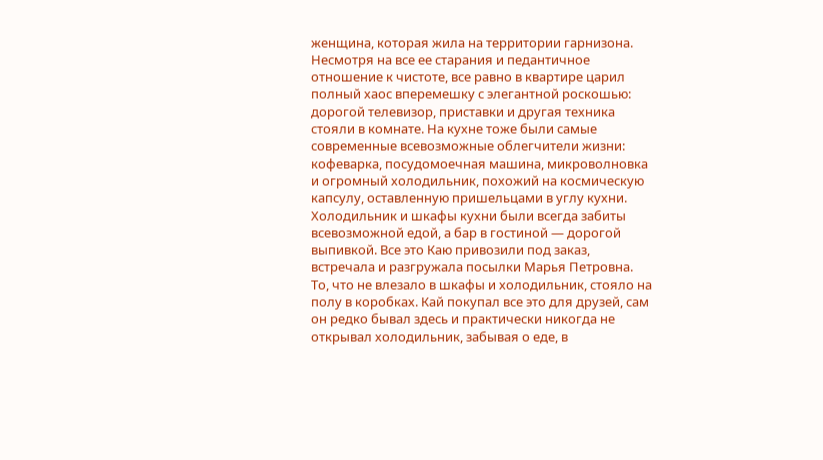женщина, которая жила на территории гарнизона. Несмотря на все ее старания и педантичное отношение к чистоте, все равно в квартире царил полный хаос вперемешку с элегантной роскошью: дорогой телевизор, приставки и другая техника стояли в комнате. На кухне тоже были самые современные всевозможные облегчители жизни: кофеварка, посудомоечная машина, микроволновка и огромный холодильник, похожий на космическую капсулу, оставленную пришельцами в углу кухни. Холодильник и шкафы кухни были всегда забиты всевозможной едой, а бар в гостиной — дорогой выпивкой. Все это Каю привозили под заказ, встречала и разгружала посылки Марья Петровна. То, что не влезало в шкафы и холодильник, стояло на полу в коробках. Кай покупал все это для друзей, сам он редко бывал здесь и практически никогда не открывал холодильник, забывая о еде, в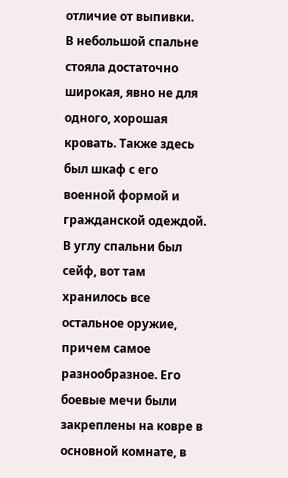отличие от выпивки.
В небольшой спальне стояла достаточно широкая, явно не для одного, хорошая кровать. Также здесь был шкаф с его военной формой и гражданской одеждой. В углу спальни был сейф, вот там хранилось все остальное оружие, причем самое разнообразное. Его боевые мечи были закреплены на ковре в основной комнате, в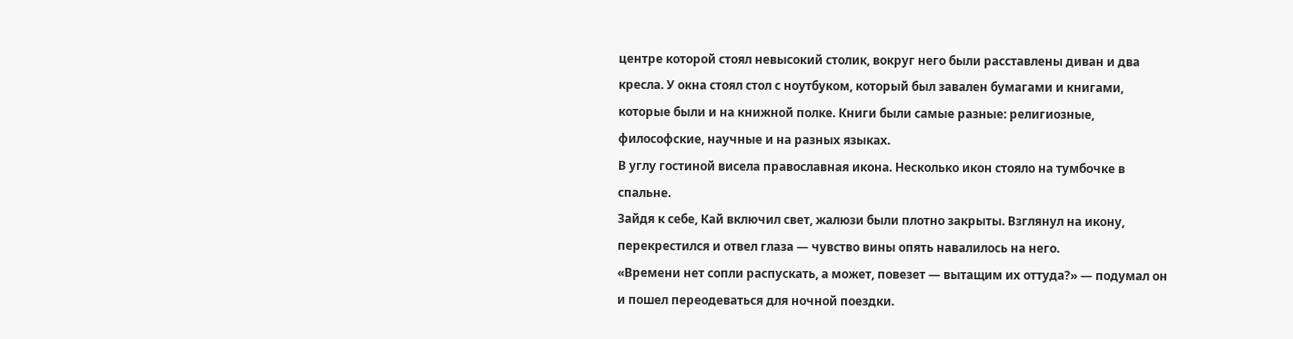центре которой стоял невысокий столик, вокруг него были расставлены диван и два кресла. У окна стоял стол с ноутбуком, который был завален бумагами и книгами, которые были и на книжной полке. Книги были самые разные: религиозные, философские, научные и на разных языках.
В углу гостиной висела православная икона. Несколько икон стояло на тумбочке в спальне.
Зайдя к себе, Кай включил свет, жалюзи были плотно закрыты. Взглянул на икону, перекрестился и отвел глаза — чувство вины опять навалилось на него.
«Времени нет сопли распускать, а может, повезет — вытащим их оттуда?» — подумал он и пошел переодеваться для ночной поездки.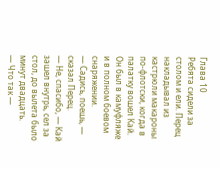Глава 10
Ребята сидели за столом и ели. Перец накладывал из кастрюли макароны по-флотски, когда в палатку вошел Кай. Он был в камуфляже и в полном боевом снаряжении.
— Садись, поешь, — сказал Перец.
— Не, спасибо, — Кай зашел внутрь, сел за стол, до вылета было минут двадцать.
— Что так —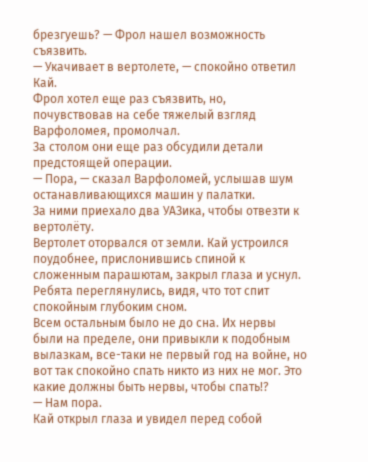брезгуешь? — Фрол нашел возможность съязвить.
— Укачивает в вертолете, — спокойно ответил Кай.
Фрол хотел еще раз съязвить, но, почувствовав на себе тяжелый взгляд Варфоломея, промолчал.
За столом они еще раз обсудили детали предстоящей операции.
— Пора, — сказал Варфоломей, услышав шум останавливающихся машин у палатки.
За ними приехало два УАЗика, чтобы отвезти к вертолёту.
Вертолет оторвался от земли. Кай устроился поудобнее, прислонившись спиной к сложенным парашютам, закрыл глаза и уснул.
Ребята переглянулись, видя, что тот спит спокойным глубоким сном.
Всем остальным было не до сна. Их нервы были на пределе, они привыкли к подобным вылазкам, все-таки не первый год на войне, но вот так спокойно спать никто из них не мог. Это какие должны быть нервы, чтобы спать!?
— Нам пора.
Кай открыл глаза и увидел перед собой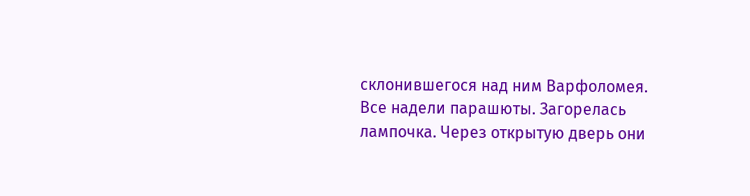склонившегося над ним Варфоломея.
Все надели парашюты. Загорелась лампочка. Через открытую дверь они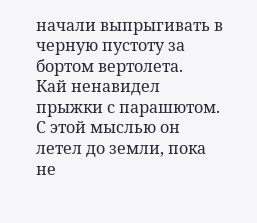начали выпрыгивать в черную пустоту за бортом вертолета.
Кай ненавидел прыжки с парашютом. С этой мыслью он летел до земли, пока не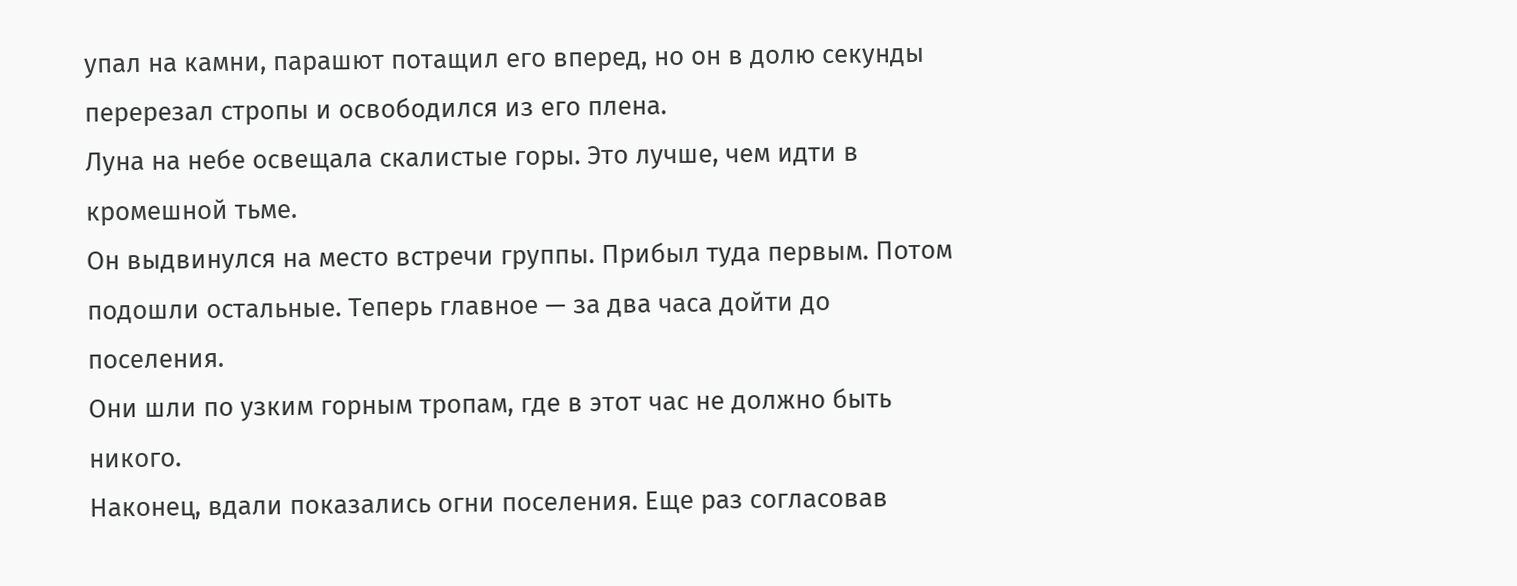упал на камни, парашют потащил его вперед, но он в долю секунды перерезал стропы и освободился из его плена.
Луна на небе освещала скалистые горы. Это лучше, чем идти в кромешной тьме.
Он выдвинулся на место встречи группы. Прибыл туда первым. Потом подошли остальные. Теперь главное — за два часа дойти до поселения.
Они шли по узким горным тропам, где в этот час не должно быть никого.
Наконец, вдали показались огни поселения. Еще раз согласовав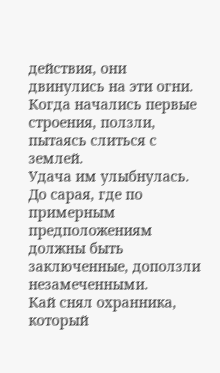действия, они двинулись на эти огни.
Когда начались первые строения, ползли, пытаясь слиться с землей.
Удача им улыбнулась. До сарая, где по примерным предположениям должны быть заключенные, доползли незамеченными.
Кай снял охранника, который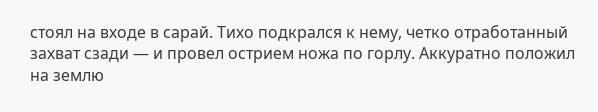стоял на входе в сарай. Тихо подкрался к нему, четко отработанный захват сзади — и провел острием ножа по горлу. Аккуратно положил на землю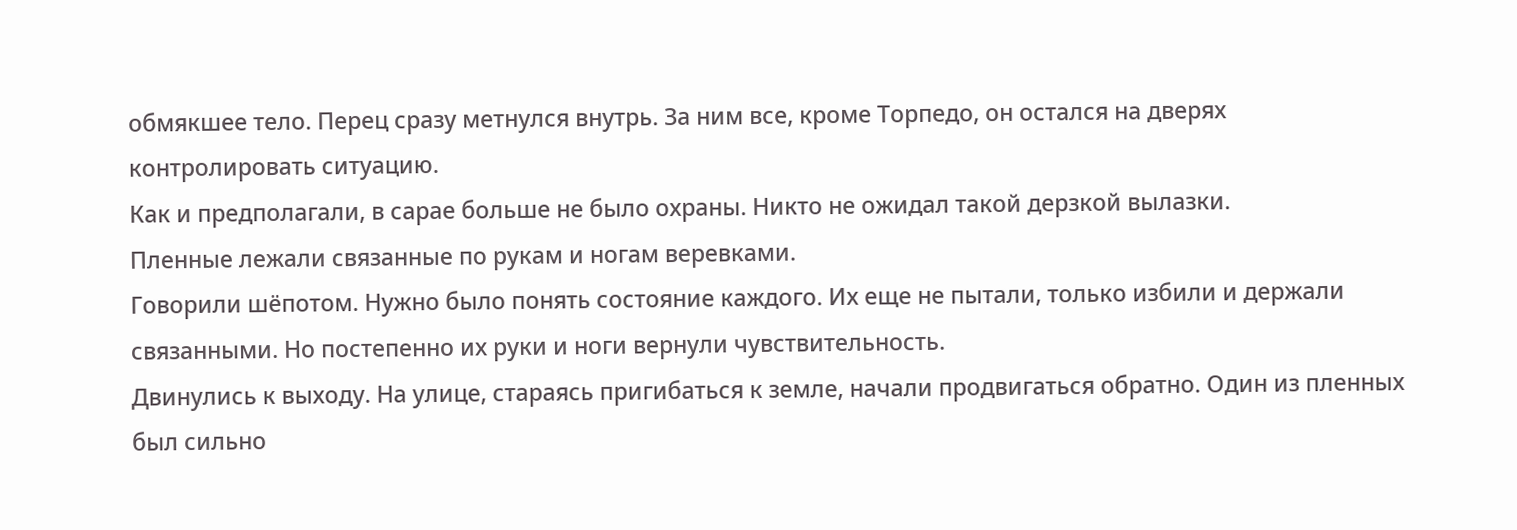обмякшее тело. Перец сразу метнулся внутрь. За ним все, кроме Торпедо, он остался на дверях контролировать ситуацию.
Как и предполагали, в сарае больше не было охраны. Никто не ожидал такой дерзкой вылазки.
Пленные лежали связанные по рукам и ногам веревками.
Говорили шёпотом. Нужно было понять состояние каждого. Их еще не пытали, только избили и держали связанными. Но постепенно их руки и ноги вернули чувствительность.
Двинулись к выходу. На улице, стараясь пригибаться к земле, начали продвигаться обратно. Один из пленных был сильно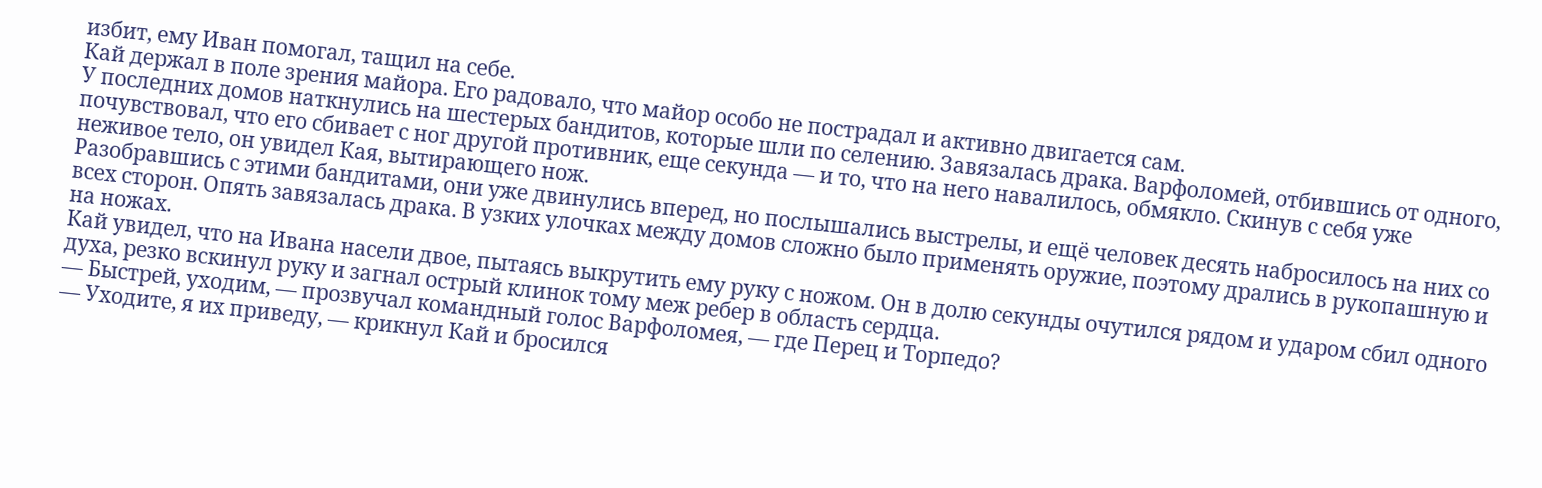избит, ему Иван помогал, тащил на себе.
Кай держал в поле зрения майора. Его радовало, что майор особо не пострадал и активно двигается сам.
У последних домов наткнулись на шестерых бандитов, которые шли по селению. Завязалась драка. Варфоломей, отбившись от одного, почувствовал, что его сбивает с ног другой противник, еще секунда — и то, что на него навалилось, обмякло. Скинув с себя уже неживое тело, он увидел Кая, вытирающего нож.
Разобравшись с этими бандитами, они уже двинулись вперед, но послышались выстрелы, и ещё человек десять набросилось на них со всех сторон. Опять завязалась драка. В узких улочках между домов сложно было применять оружие, поэтому дрались в рукопашную и на ножах.
Кай увидел, что на Ивана насели двое, пытаясь выкрутить ему руку с ножом. Он в долю секунды очутился рядом и ударом сбил одного духа, резко вскинул руку и загнал острый клинок тому меж ребер в область сердца.
— Быстрей, уходим, — прозвучал командный голос Варфоломея, — где Перец и Торпедо?
— Уходите, я их приведу, — крикнул Кай и бросился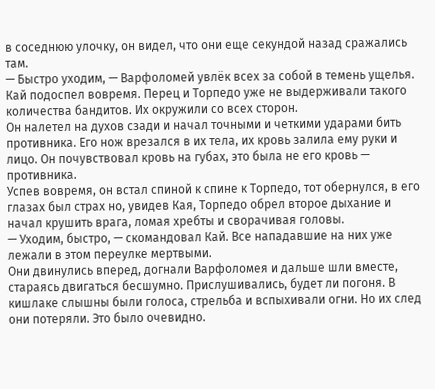в соседнюю улочку, он видел, что они еще секундой назад сражались там.
— Быстро уходим, — Варфоломей увлёк всех за собой в темень ущелья.
Кай подоспел вовремя. Перец и Торпедо уже не выдерживали такого количества бандитов. Их окружили со всех сторон.
Он налетел на духов сзади и начал точными и четкими ударами бить противника. Его нож врезался в их тела, их кровь залила ему руки и лицо. Он почувствовал кровь на губах, это была не его кровь — противника.
Успев вовремя, он встал спиной к спине к Торпедо, тот обернулся, в его глазах был страх но, увидев Кая, Торпедо обрел второе дыхание и начал крушить врага, ломая хребты и сворачивая головы.
— Уходим, быстро, — скомандовал Кай. Все нападавшие на них уже лежали в этом переулке мертвыми.
Они двинулись вперед, догнали Варфоломея и дальше шли вместе, стараясь двигаться бесшумно. Прислушивались, будет ли погоня. В кишлаке слышны были голоса, стрельба и вспыхивали огни. Но их след они потеряли. Это было очевидно.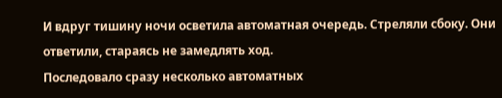И вдруг тишину ночи осветила автоматная очередь. Стреляли сбоку. Они ответили, стараясь не замедлять ход.
Последовало сразу несколько автоматных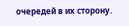очередей в их сторону.